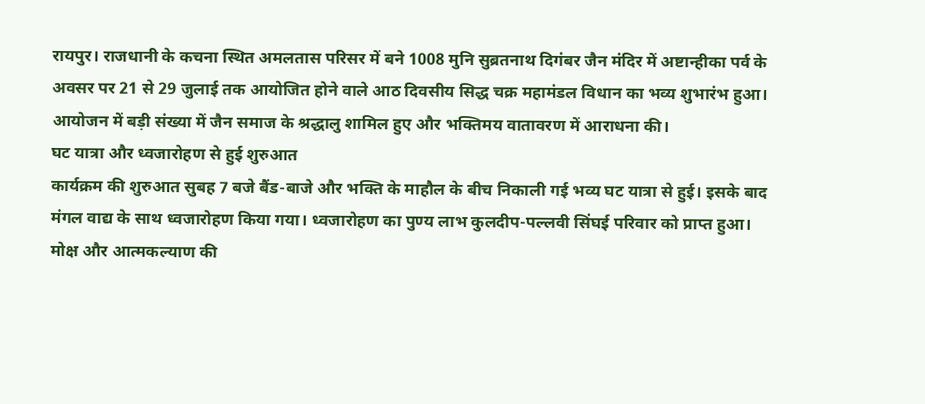रायपुर। राजधानी के कचना स्थित अमलतास परिसर में बने 1008 मुनि सुब्रतनाथ दिगंबर जैन मंदिर में अष्टान्हीका पर्व के अवसर पर 21 से 29 जुलाई तक आयोजित होने वाले आठ दिवसीय सिद्ध चक्र महामंडल विधान का भव्य शुभारंभ हुआ। आयोजन में बड़ी संख्या में जैन समाज के श्रद्धालु शामिल हुए और भक्तिमय वातावरण में आराधना की।
घट यात्रा और ध्वजारोहण से हुई शुरुआत
कार्यक्रम की शुरुआत सुबह 7 बजे बैंड-बाजे और भक्ति के माहौल के बीच निकाली गई भव्य घट यात्रा से हुई। इसके बाद मंगल वाद्य के साथ ध्वजारोहण किया गया। ध्वजारोहण का पुण्य लाभ कुलदीप-पल्लवी सिंघई परिवार को प्राप्त हुआ।
मोक्ष और आत्मकल्याण की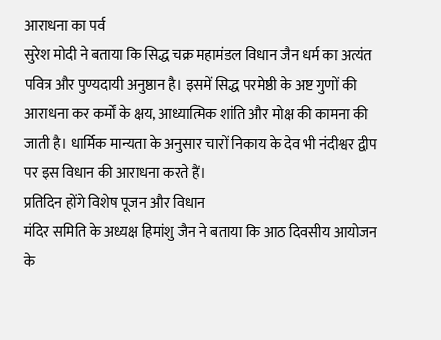आराधना का पर्व
सुरेश मोदी ने बताया कि सिद्ध चक्र महामंडल विधान जैन धर्म का अत्यंत पवित्र और पुण्यदायी अनुष्ठान है। इसमें सिद्ध परमेष्ठी के अष्ट गुणों की आराधना कर कर्मों के क्षय, आध्यात्मिक शांति और मोक्ष की कामना की जाती है। धार्मिक मान्यता के अनुसार चारों निकाय के देव भी नंदीश्वर द्वीप पर इस विधान की आराधना करते हैं।
प्रतिदिन होंगे विशेष पूजन और विधान
मंदिर समिति के अध्यक्ष हिमांशु जैन ने बताया कि आठ दिवसीय आयोजन के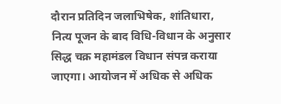दौरान प्रतिदिन जलाभिषेक, शांतिधारा, नित्य पूजन के बाद विधि-विधान के अनुसार सिद्ध चक्र महामंडल विधान संपन्न कराया जाएगा। आयोजन में अधिक से अधिक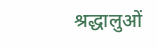श्रद्धालुओं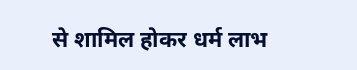से शामिल होकर धर्म लाभ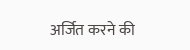अर्जित करने की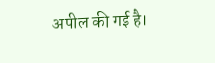अपील की गई है।